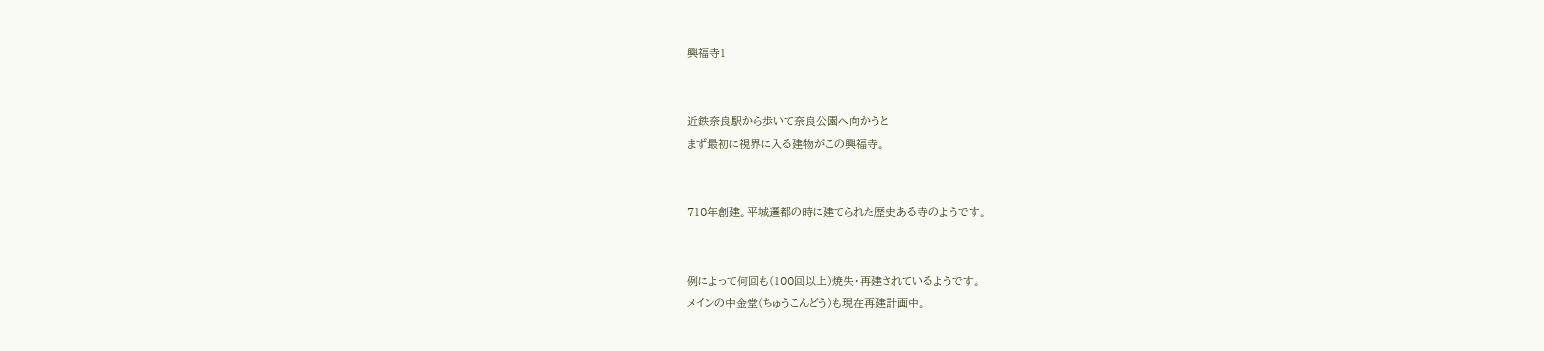興福寺1


近鉄奈良駅から歩いて奈良公園へ向かうと
まず最初に視界に入る建物がこの興福寺。


710年創建。平城遷都の時に建てられた歴史ある寺のようです。


例によって何回も(100回以上)焼失・再建されているようです。
メインの中金堂(ちゅうこんどう)も現在再建計画中。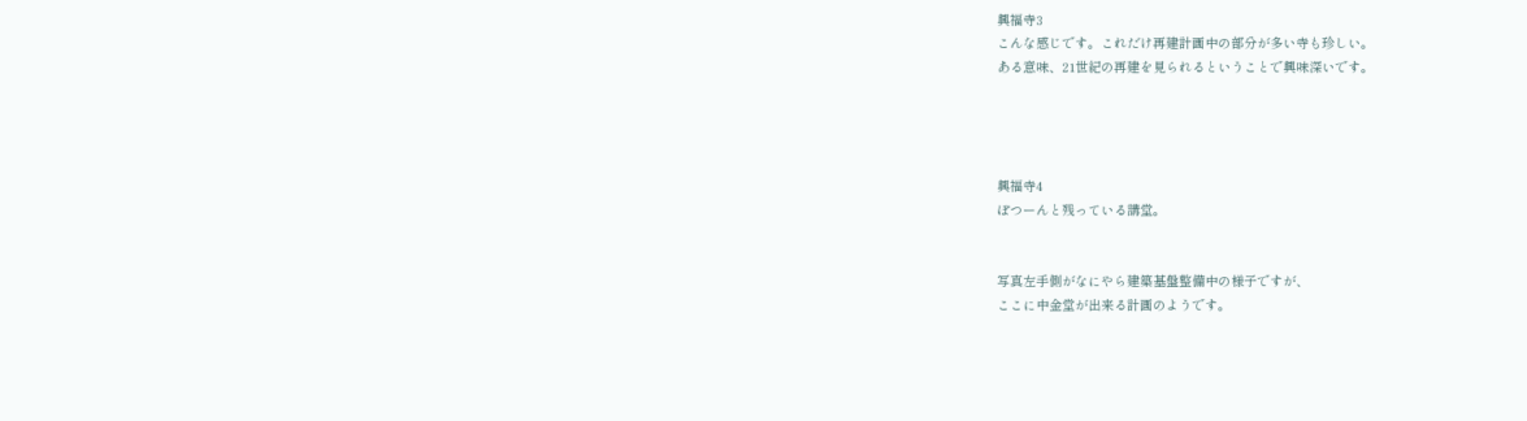興福寺3
こんな感じです。これだけ再建計画中の部分が多い寺も珍しい。
ある意味、21世紀の再建を見られるということで興味深いです。




興福寺4
ぽつーんと残っている講堂。


写真左手側がなにやら建築基盤整備中の様子ですが、
ここに中金堂が出来る計画のようです。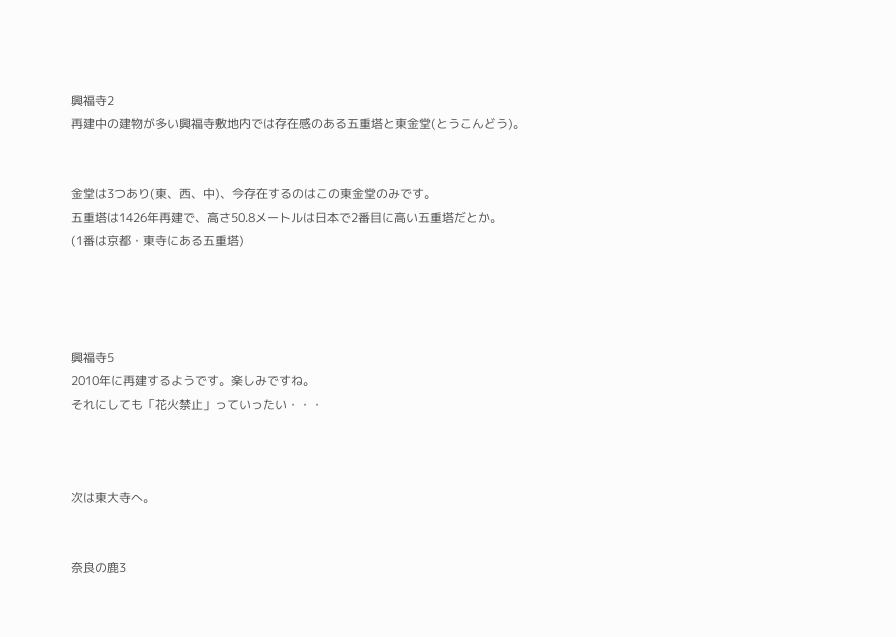興福寺2
再建中の建物が多い興福寺敷地内では存在感のある五重塔と東金堂(とうこんどう)。


金堂は3つあり(東、西、中)、今存在するのはこの東金堂のみです。
五重塔は1426年再建で、高さ50.8メートルは日本で2番目に高い五重塔だとか。
(1番は京都・東寺にある五重塔)




興福寺5
2010年に再建するようです。楽しみですね。
それにしても「花火禁止」っていったい・・・



次は東大寺へ。


奈良の鹿3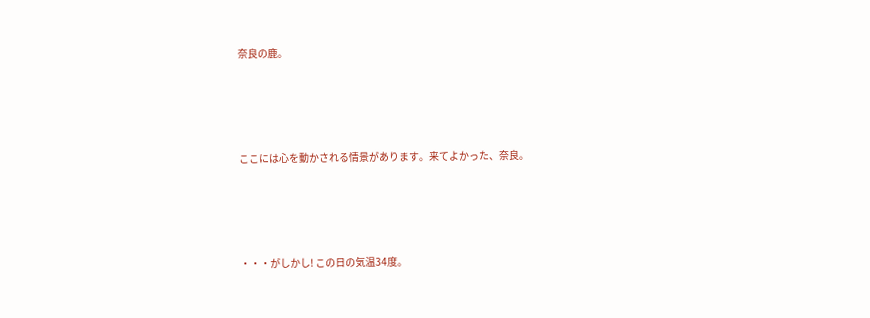奈良の鹿。




ここには心を動かされる情景があります。来てよかった、奈良。




・・・がしかし! この日の気温34度。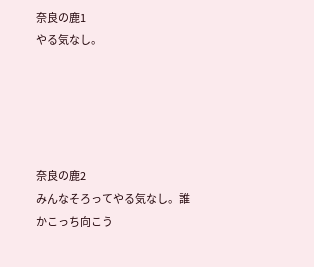奈良の鹿1
やる気なし。





奈良の鹿2
みんなそろってやる気なし。誰かこっち向こう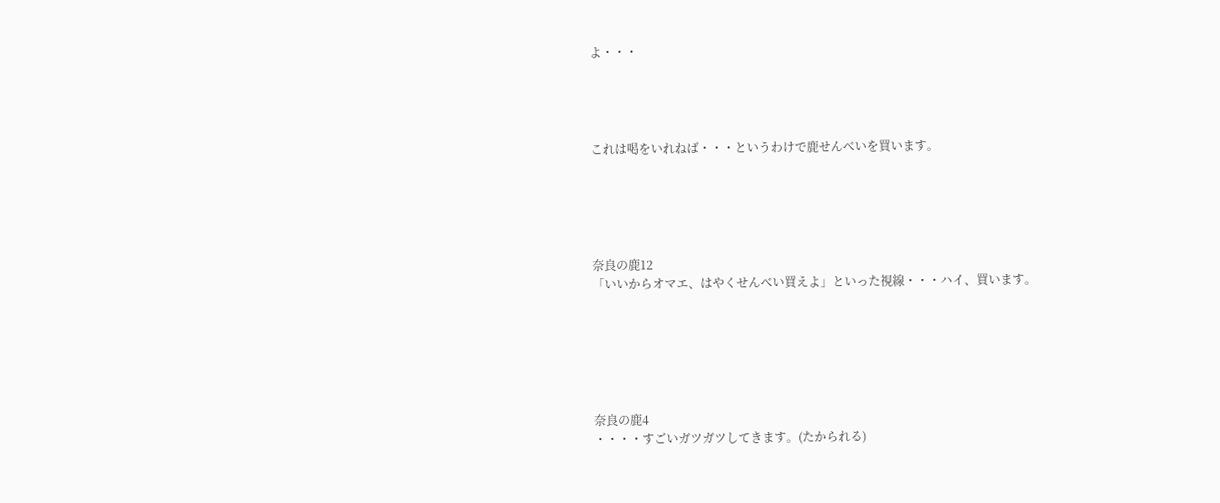よ・・・




これは喝をいれねば・・・というわけで鹿せんべいを買います。





奈良の鹿12
「いいからオマエ、はやくせんべい買えよ」といった視線・・・ハイ、買います。






奈良の鹿4
・・・・すごいガツガツしてきます。(たかられる)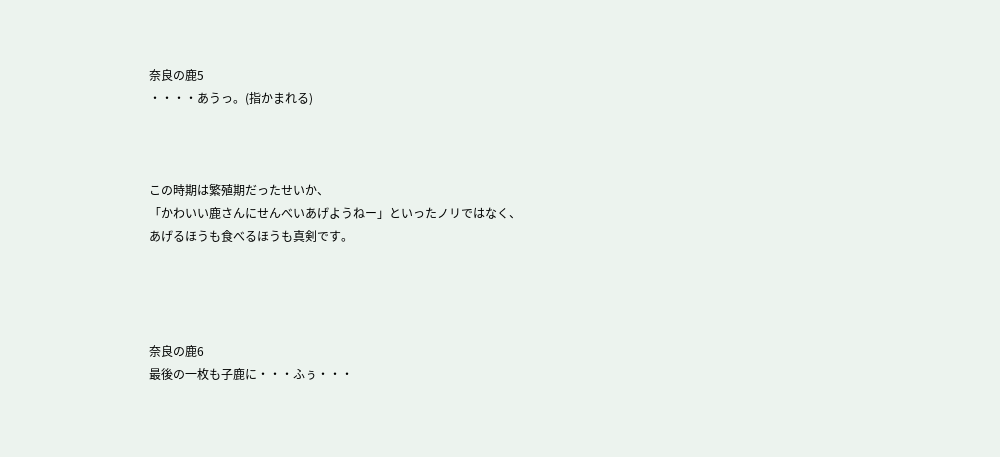奈良の鹿5
・・・・あうっ。(指かまれる)



この時期は繁殖期だったせいか、
「かわいい鹿さんにせんべいあげようねー」といったノリではなく、
あげるほうも食べるほうも真剣です。




奈良の鹿6
最後の一枚も子鹿に・・・ふぅ・・・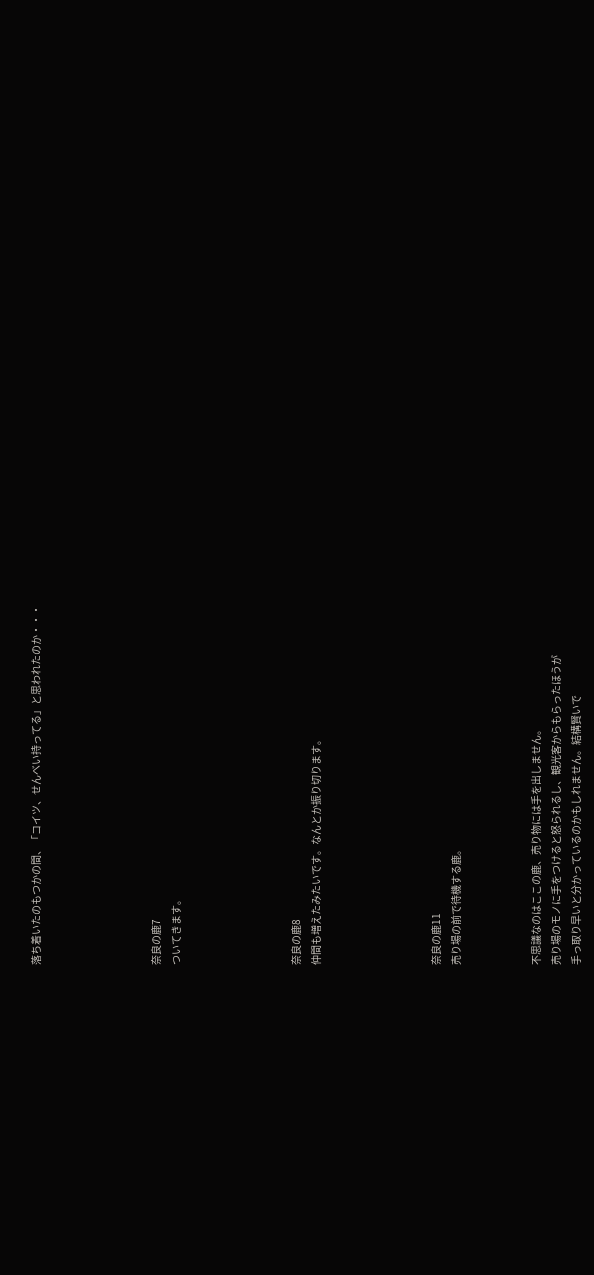落ち着いたのもつかの間、「コイツ、せんべい持ってる」と思われたのか・・・





奈良の鹿7
ついてきます。





奈良の鹿8
仲間も増えたみたいです。なんとか振り切ります。





奈良の鹿11
売り場の前で待機する鹿。



不思議なのはここの鹿、売り物には手を出しません。
売り場のモノに手をつけると怒られるし、観光客からもらったほうが
手っ取り早いと分かっているのかもしれません。結構賢いで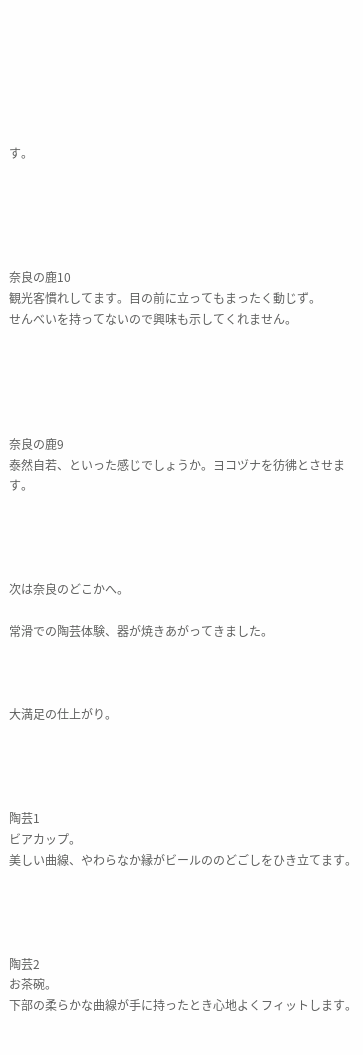す。





奈良の鹿10
観光客慣れしてます。目の前に立ってもまったく動じず。
せんべいを持ってないので興味も示してくれません。





奈良の鹿9
泰然自若、といった感じでしょうか。ヨコヅナを彷彿とさせます。




次は奈良のどこかへ。

常滑での陶芸体験、器が焼きあがってきました。



大満足の仕上がり。




陶芸1
ビアカップ。
美しい曲線、やわらなか縁がビールののどごしをひき立てます。




陶芸2
お茶碗。
下部の柔らかな曲線が手に持ったとき心地よくフィットします。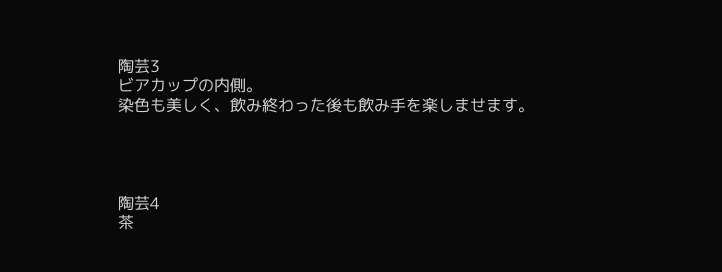陶芸3
ビアカップの内側。
染色も美しく、飲み終わった後も飲み手を楽しませます。




陶芸4
茶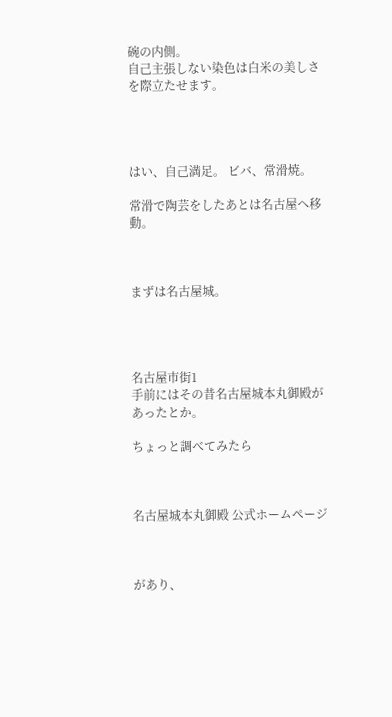碗の内側。
自己主張しない染色は白米の美しさを際立たせます。




はい、自己満足。 ビバ、常滑焼。

常滑で陶芸をしたあとは名古屋へ移動。



まずは名古屋城。




名古屋市街1
手前にはその昔名古屋城本丸御殿があったとか。

ちょっと調べてみたら



名古屋城本丸御殿 公式ホームページ



があり、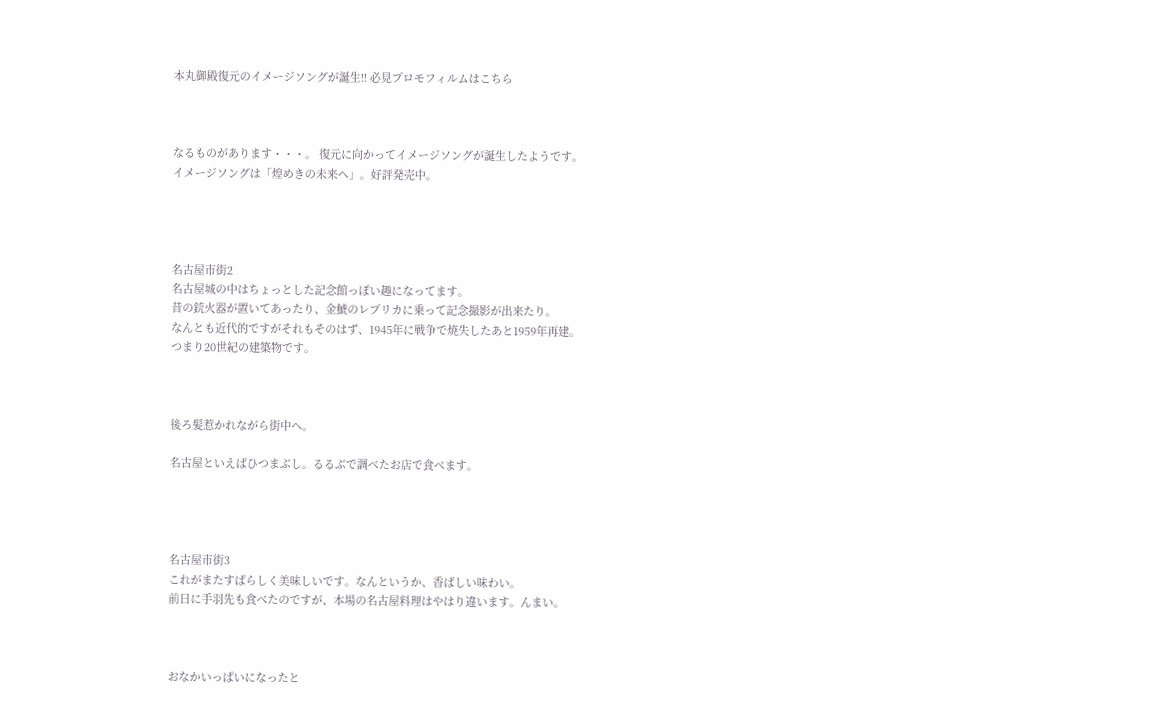本丸御殿復元のイメージソングが誕生!! 必見プロモフィルムはこちら



なるものがあります・・・。 復元に向かってイメージソングが誕生したようです。
イメージソングは「煌めきの未来へ」。好評発売中。




名古屋市街2
名古屋城の中はちょっとした記念館っぽい趣になってます。
昔の銃火器が置いてあったり、金鯱のレプリカに乗って記念撮影が出来たり。
なんとも近代的ですがそれもそのはず、1945年に戦争で焼失したあと1959年再建。
つまり20世紀の建築物です。



後ろ髪惹かれながら街中へ。

名古屋といえばひつまぶし。るるぶで調べたお店で食べます。




名古屋市街3
これがまたすばらしく美味しいです。なんというか、香ばしい味わい。
前日に手羽先も食べたのですが、本場の名古屋料理はやはり違います。んまい。



おなかいっぱいになったと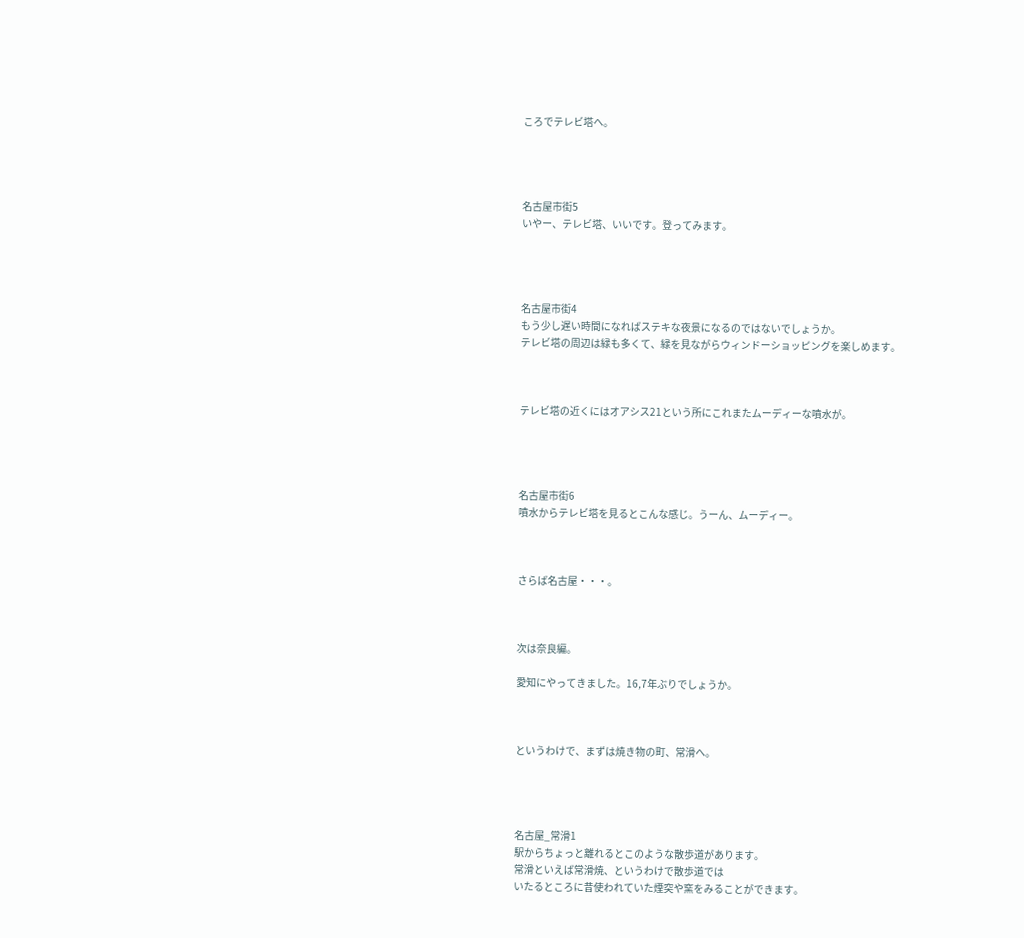ころでテレビ塔へ。




名古屋市街5
いやー、テレビ塔、いいです。登ってみます。




名古屋市街4
もう少し遅い時間になればステキな夜景になるのではないでしょうか。
テレビ塔の周辺は緑も多くて、緑を見ながらウィンドーショッピングを楽しめます。



テレビ塔の近くにはオアシス21という所にこれまたムーディーな噴水が。




名古屋市街6
噴水からテレビ塔を見るとこんな感じ。うーん、ムーディー。



さらば名古屋・・・。



次は奈良編。

愛知にやってきました。16,7年ぶりでしょうか。



というわけで、まずは焼き物の町、常滑へ。




名古屋_常滑1
駅からちょっと離れるとこのような散歩道があります。
常滑といえば常滑焼、というわけで散歩道では
いたるところに昔使われていた煙突や窯をみることができます。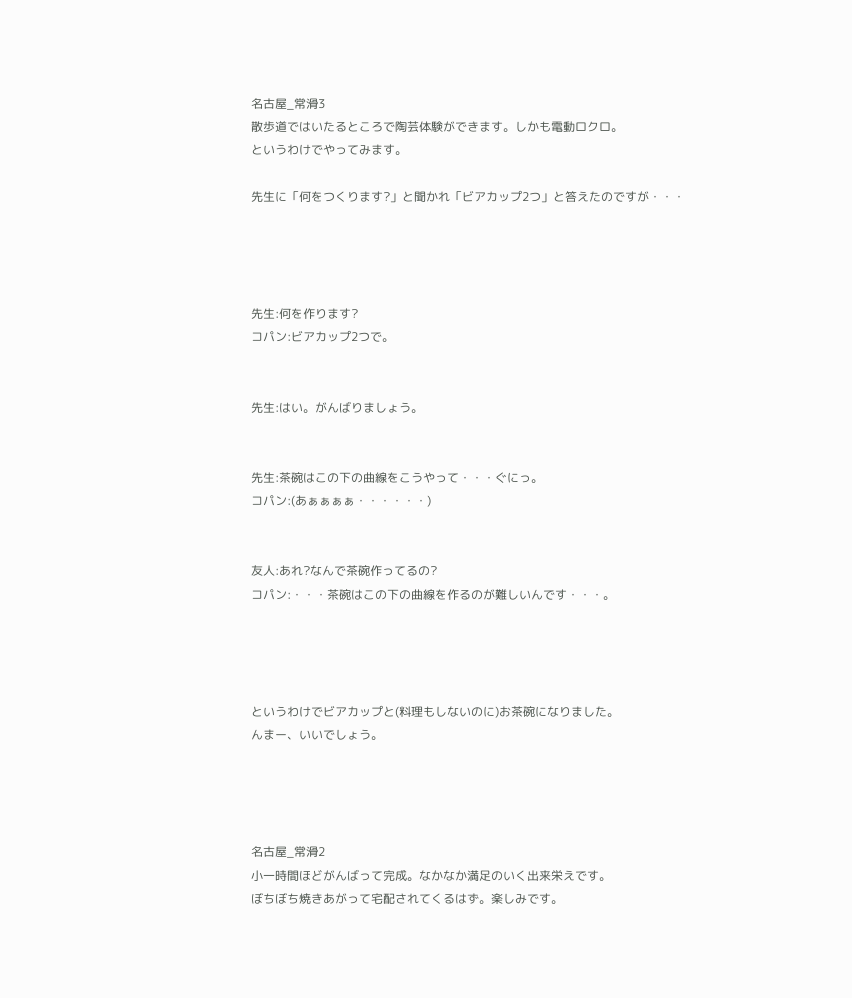名古屋_常滑3
散歩道ではいたるところで陶芸体験ができます。しかも電動ロクロ。
というわけでやってみます。

先生に「何をつくります?」と聞かれ「ビアカップ2つ」と答えたのですが・・・




先生:何を作ります?
コパン:ビアカップ2つで。


先生:はい。がんばりましょう。


先生:茶碗はこの下の曲線をこうやって・・・ぐにっ。
コパン:(あぁぁぁぁ・・・・・・)


友人:あれ?なんで茶碗作ってるの?
コパン:・・・茶碗はこの下の曲線を作るのが難しいんです・・・。




というわけでビアカップと(料理もしないのに)お茶碗になりました。
んまー、いいでしょう。




名古屋_常滑2
小一時間ほどがんばって完成。なかなか満足のいく出来栄えです。
ぼちぼち焼きあがって宅配されてくるはず。楽しみです。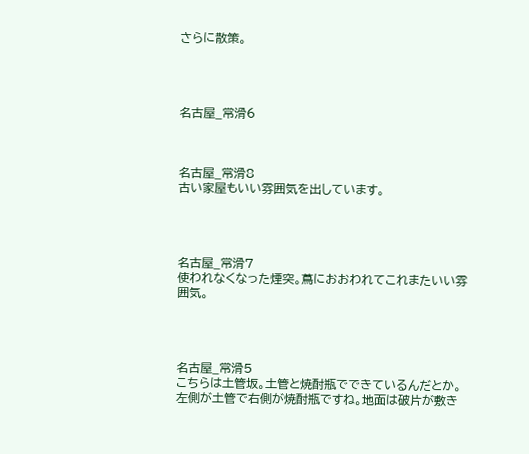さらに散策。




名古屋_常滑6



名古屋_常滑8
古い家屋もいい雰囲気を出しています。




名古屋_常滑7
使われなくなった煙突。蔦におおわれてこれまたいい雰囲気。




名古屋_常滑5
こちらは土管坂。土管と焼酎瓶でできているんだとか。
左側が土管で右側が焼酎瓶ですね。地面は破片が敷き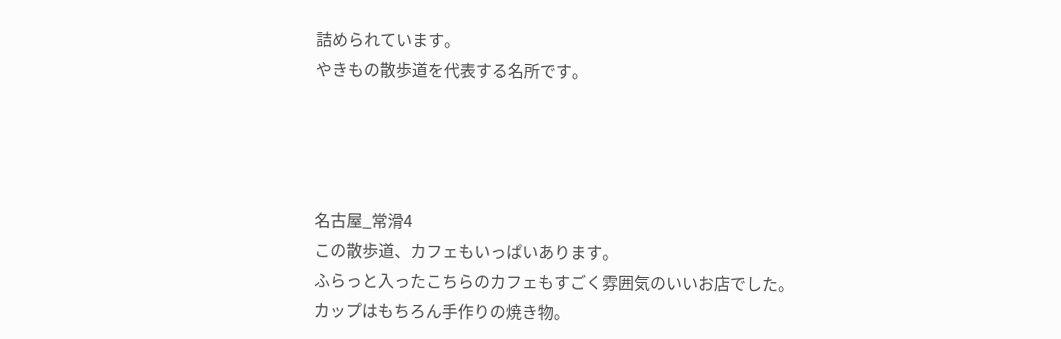詰められています。
やきもの散歩道を代表する名所です。




名古屋_常滑4
この散歩道、カフェもいっぱいあります。
ふらっと入ったこちらのカフェもすごく雰囲気のいいお店でした。
カップはもちろん手作りの焼き物。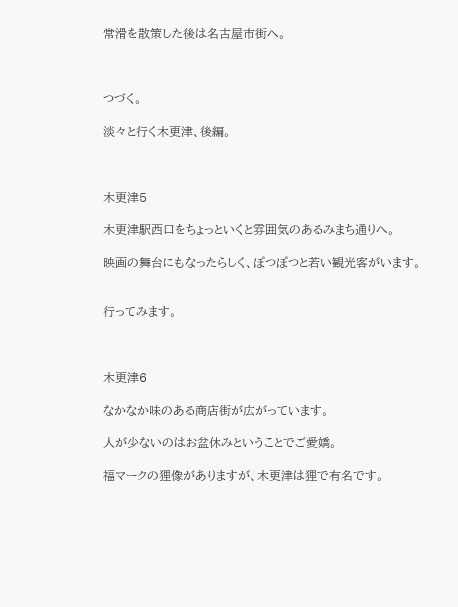常滑を散策した後は名古屋市街へ。



つづく。

淡々と行く木更津、後編。



木更津5

木更津駅西口をちょっといくと雰囲気のあるみまち通りへ。

映画の舞台にもなったらしく、ぽつぽつと若い観光客がいます。


行ってみます。



木更津6

なかなか味のある商店街が広がっています。

人が少ないのはお盆休みということでご愛嬌。

福マークの狸像がありますが、木更津は狸で有名です。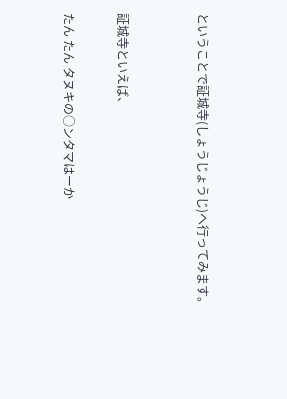ということで証城寺(しょうじょうじ)へ行ってみます。


証城寺といえば、

たん たん タヌキの○ンタマはーか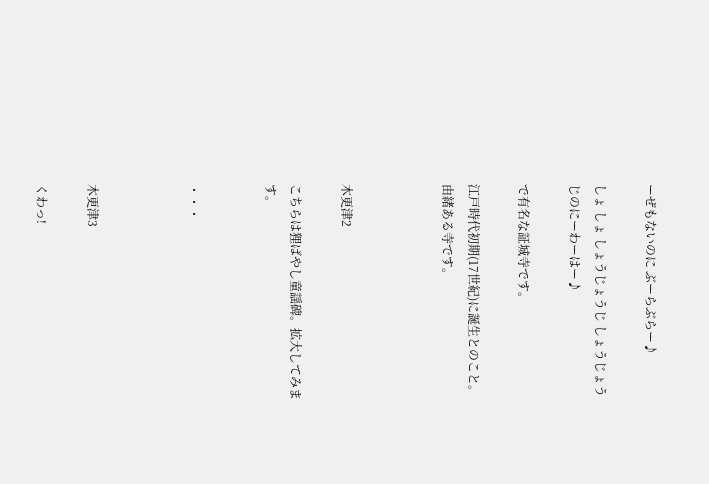ーぜもないのに ぶーらぶらー♪

しょ しょ しょうじょうじ しょうじょうじのにーわーはー♪

で有名な証城寺です。

江戸時代初期(17世紀)に誕生とのこと。由緒ある寺です。



木更津2

こちらは狸ばやし童謡碑。拡大してみます。


・・・



木更津3

くわっ!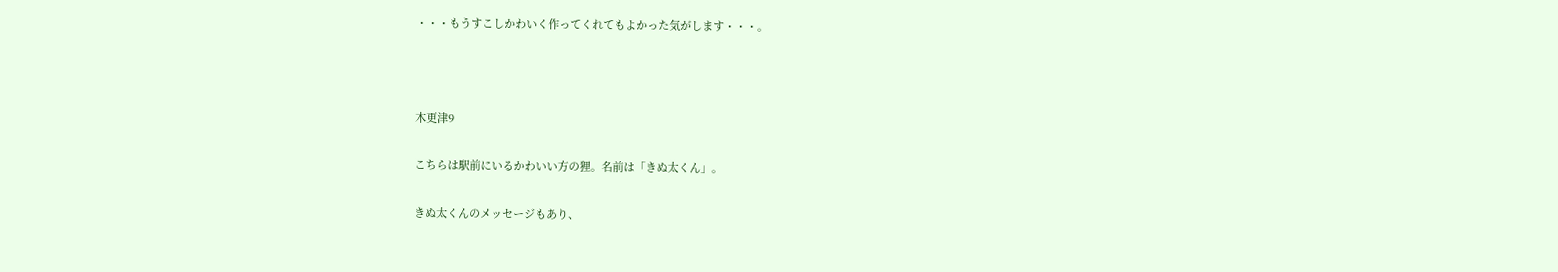・・・もうすこしかわいく作ってくれてもよかった気がします・・・。



木更津9

こちらは駅前にいるかわいい方の狸。名前は「きぬ太くん」。

きぬ太くんのメッセージもあり、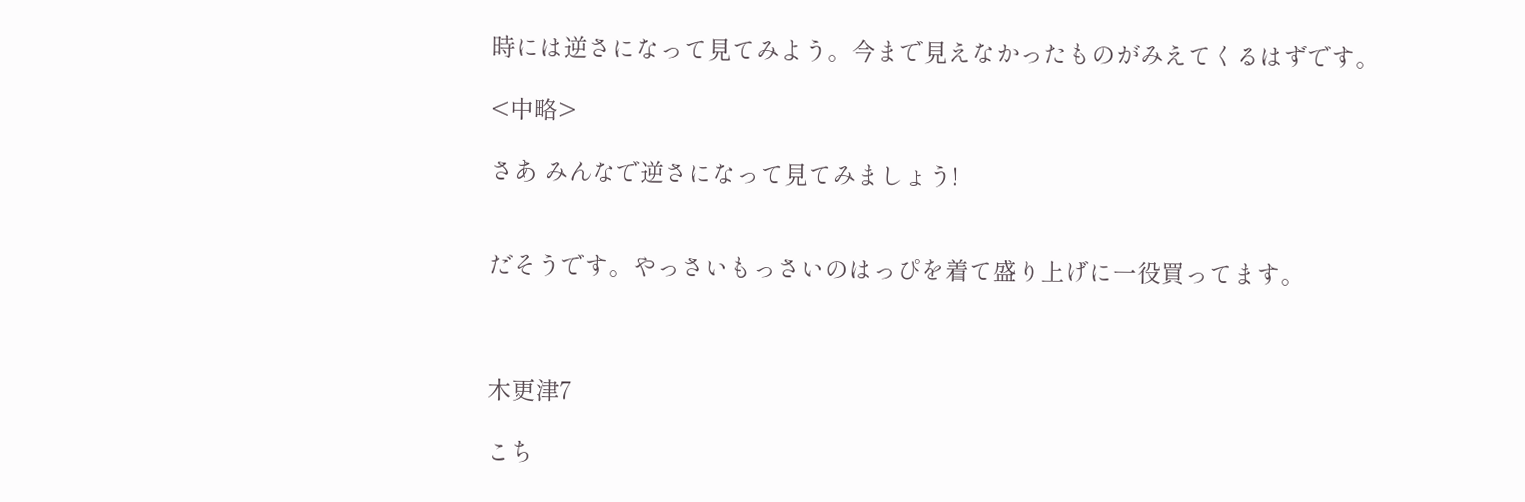時には逆さになって見てみよう。今まで見えなかったものがみえてくるはずです。

<中略>

さあ みんなで逆さになって見てみましょう!


だそうです。やっさいもっさいのはっぴを着て盛り上げに一役買ってます。



木更津7

こち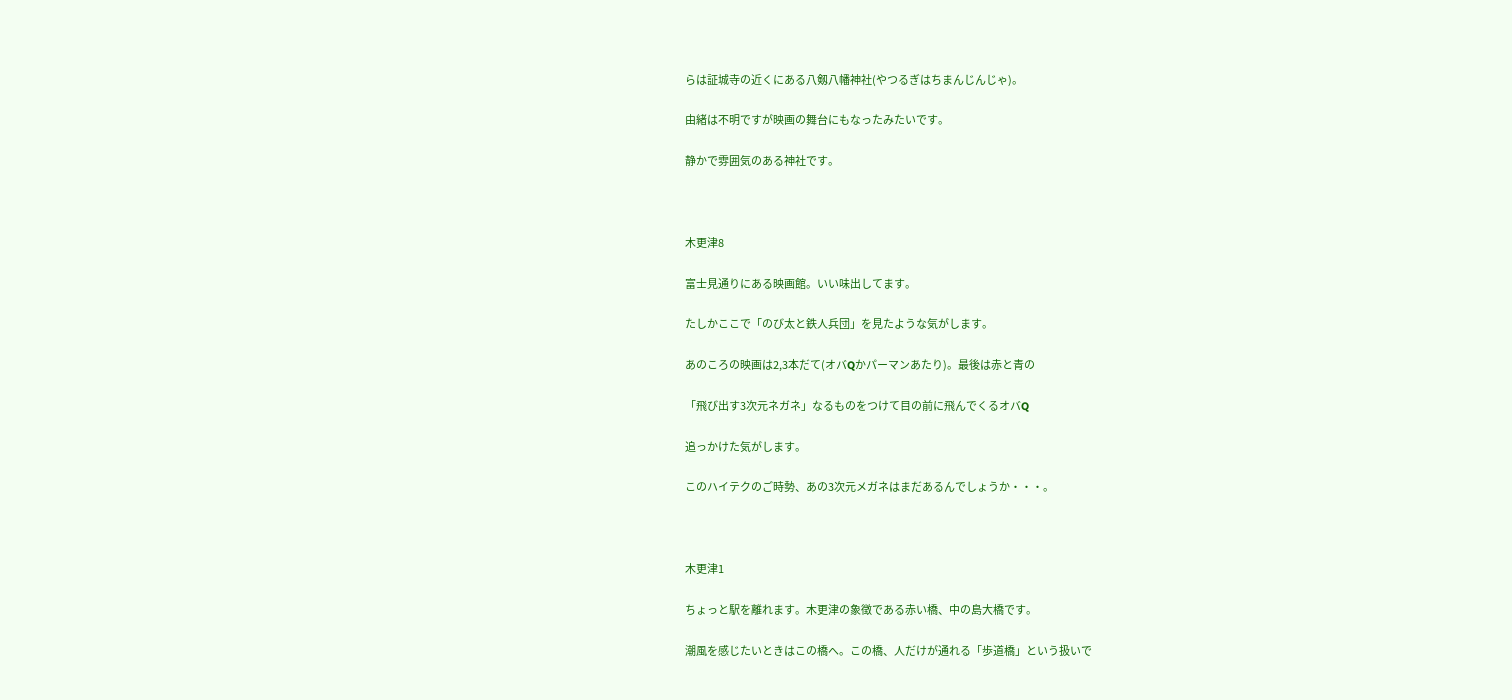らは証城寺の近くにある八剱八幡神社(やつるぎはちまんじんじゃ)。

由緒は不明ですが映画の舞台にもなったみたいです。

静かで雰囲気のある神社です。



木更津8

富士見通りにある映画館。いい味出してます。

たしかここで「のび太と鉄人兵団」を見たような気がします。

あのころの映画は2,3本だて(オバQかパーマンあたり)。最後は赤と青の

「飛び出す3次元ネガネ」なるものをつけて目の前に飛んでくるオバQ

追っかけた気がします。

このハイテクのご時勢、あの3次元メガネはまだあるんでしょうか・・・。



木更津1

ちょっと駅を離れます。木更津の象徴である赤い橋、中の島大橋です。

潮風を感じたいときはこの橋へ。この橋、人だけが通れる「歩道橋」という扱いで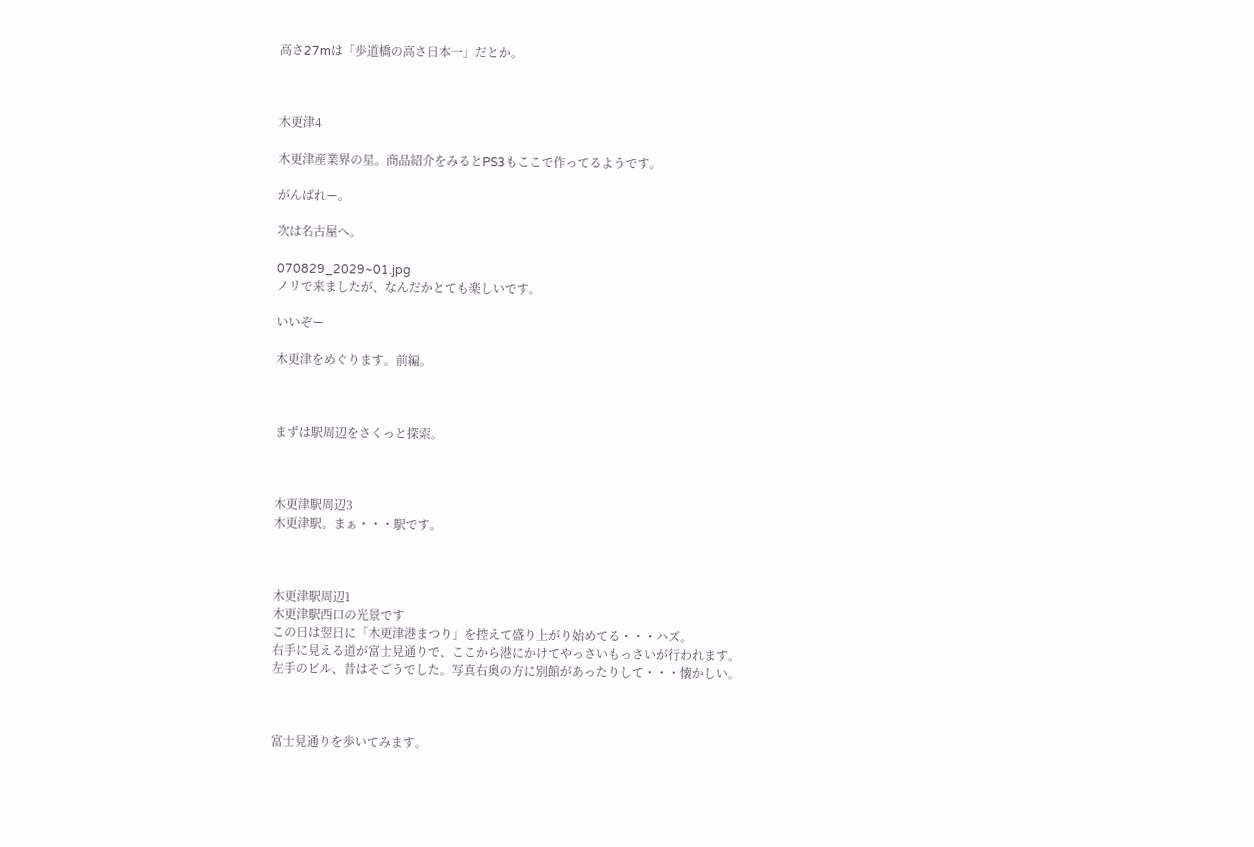高さ27mは「歩道橋の高さ日本一」だとか。



木更津4

木更津産業界の星。商品紹介をみるとPS3もここで作ってるようです。

がんばれー。

次は名古屋へ。

070829_2029~01.jpg
ノリで来ましたが、なんだかとても楽しいです。

いいぞー

木更津をめぐります。前編。



まずは駅周辺をさくっと探索。



木更津駅周辺3
木更津駅。まぁ・・・駅です。



木更津駅周辺1
木更津駅西口の光景です
この日は翌日に「木更津港まつり」を控えて盛り上がり始めてる・・・ハズ。
右手に見える道が富士見通りで、ここから港にかけてやっさいもっさいが行われます。
左手のビル、昔はそごうでした。写真右奥の方に別館があったりして・・・懐かしい。



富士見通りを歩いてみます。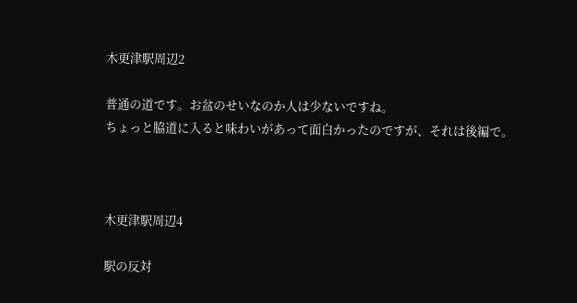木更津駅周辺2

普通の道です。お盆のせいなのか人は少ないですね。
ちょっと脇道に入ると味わいがあって面白かったのですが、それは後編で。



木更津駅周辺4

駅の反対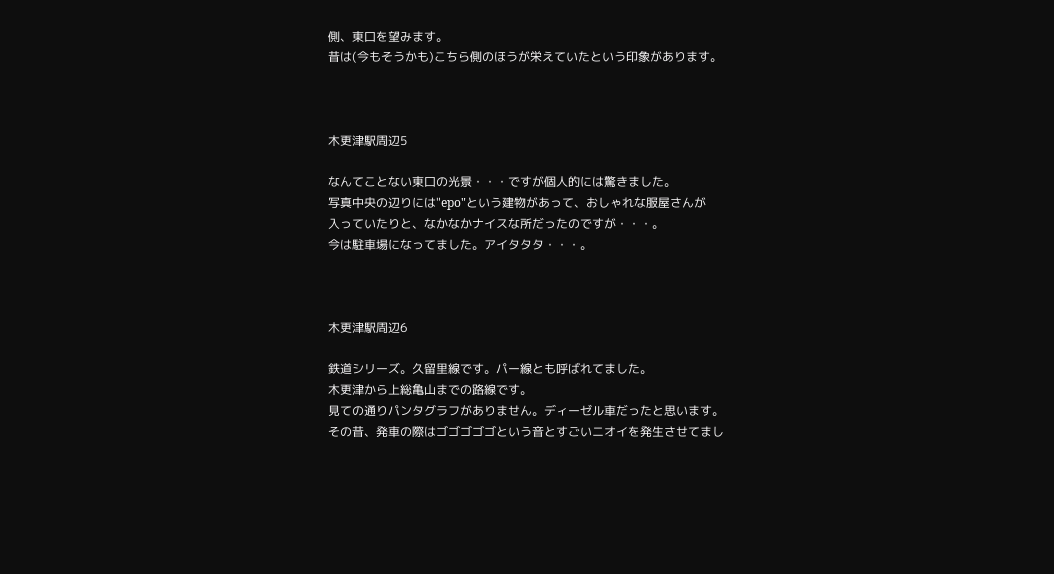側、東口を望みます。
昔は(今もそうかも)こちら側のほうが栄えていたという印象があります。



木更津駅周辺5

なんてことない東口の光景・・・ですが個人的には驚きました。
写真中央の辺りには"epo"という建物があって、おしゃれな服屋さんが
入っていたりと、なかなかナイスな所だったのですが・・・。
今は駐車場になってました。アイタタタ・・・。



木更津駅周辺6

鉄道シリーズ。久留里線です。パー線とも呼ばれてました。
木更津から上総亀山までの路線です。
見ての通りパンタグラフがありません。ディーゼル車だったと思います。
その昔、発車の際はゴゴゴゴゴという音とすごいニオイを発生させてまし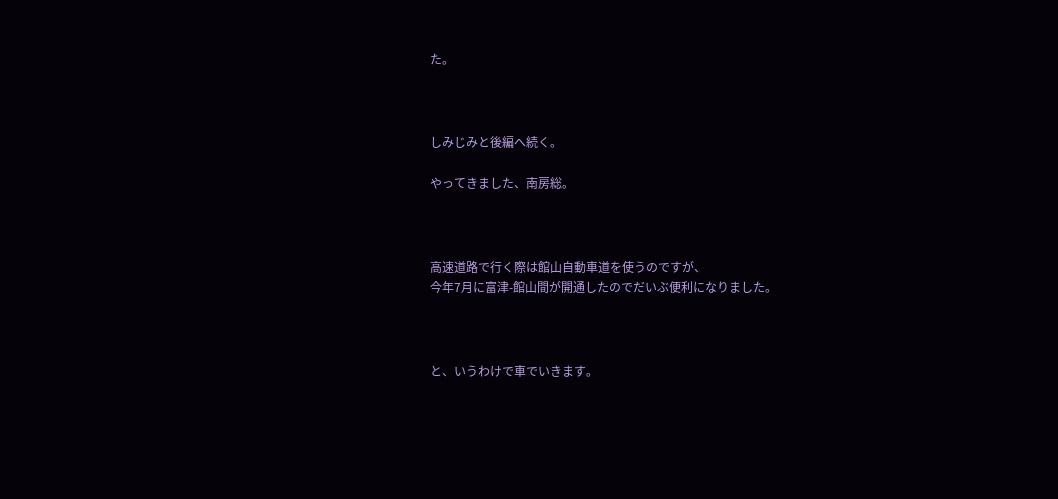た。



しみじみと後編へ続く。

やってきました、南房総。



高速道路で行く際は館山自動車道を使うのですが、
今年7月に富津-館山間が開通したのでだいぶ便利になりました。



と、いうわけで車でいきます。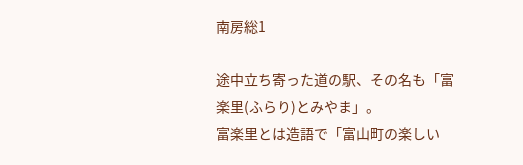南房総1

途中立ち寄った道の駅、その名も「富楽里(ふらり)とみやま」。
富楽里とは造語で「富山町の楽しい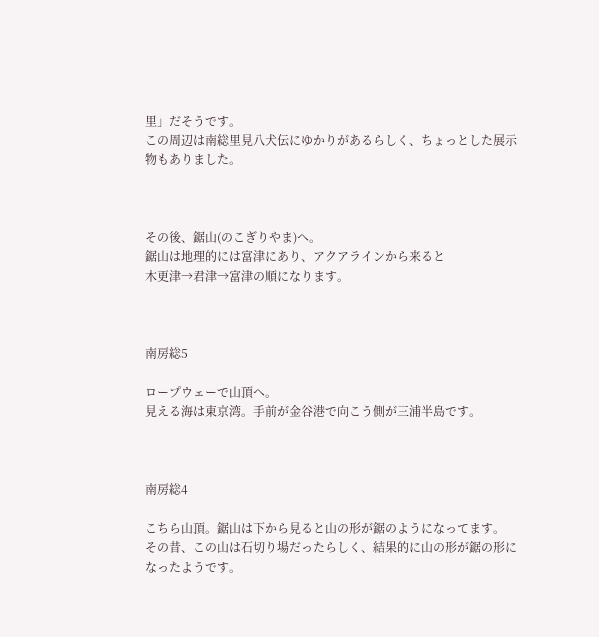里」だそうです。
この周辺は南総里見八犬伝にゆかりがあるらしく、ちょっとした展示物もありました。



その後、鋸山(のこぎりやま)へ。
鋸山は地理的には富津にあり、アクアラインから来ると
木更津→君津→富津の順になります。



南房総5

ロープウェーで山頂へ。
見える海は東京湾。手前が金谷港で向こう側が三浦半島です。



南房総4

こちら山頂。鋸山は下から見ると山の形が鋸のようになってます。
その昔、この山は石切り場だったらしく、結果的に山の形が鋸の形になったようです。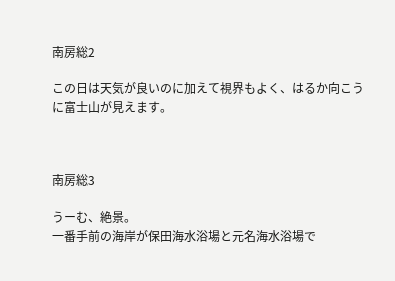南房総2

この日は天気が良いのに加えて視界もよく、はるか向こうに富士山が見えます。



南房総3

うーむ、絶景。
一番手前の海岸が保田海水浴場と元名海水浴場で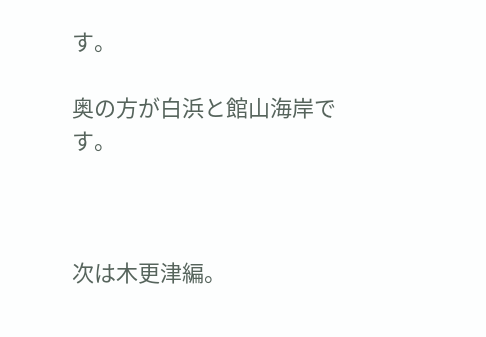す。

奥の方が白浜と館山海岸です。



次は木更津編。